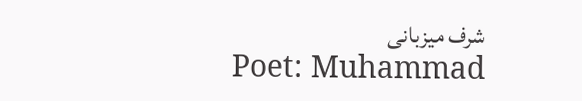شرف میزبانی
Poet: Muhammad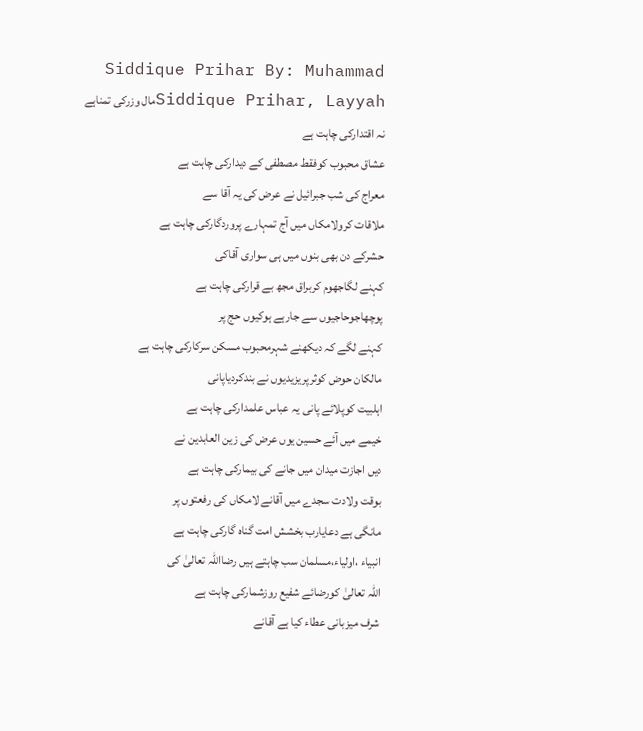Siddique Prihar By: Muhammad Siddique Prihar, Layyahمال وزرکی تمناہے نہ اقتدارکی چاہت ہے
عشاق محبوب کوفقط مصطفی کے دیدارکی چاہت ہے
معراج کی شب جبرائیل نے عرض کی یہ آقا سے
ملاقات کرولامکاں میں آج تمہارے پروردگارکی چاہت ہے
حشرکے دن بھی بنوں میں ہی سواری آقاکی
کہنے لگاجھوم کربراق مجھ بے قرارکی چاہت ہے
پوچھاجوحاجیوں سے جارہے ہوکیوں حج پر
کہنے لگے کہ دیکھنے شہرمحبوب مسکن سرکارکی چاہت ہے
مالکان حوض کوثرپریزیدیوں نے بندکردیاپانی
اہلبیت کوپلائے پانی یہ عباس علمدارکی چاہت ہے
خیمے میں آئے حسین یوں عرض کی زین العابدین نے
دیں اجازت میدان میں جانے کی بیمارکی چاہت ہے
بوقت ولادت سجدے میں آقانے لامکاں کی رفعتوں پر
مانگی ہے دعایارب بخشش امت گناہ گارکی چاہت ہے
انبیاء ،اولیاء،مسلمان سب چاہتے ہیں رضااللہ تعالیٰ کی
اللہ تعالیٰ کورضائے شفیع روزشمارکی چاہت ہے
شرف میزبانی عطاء کیا ہے آقانے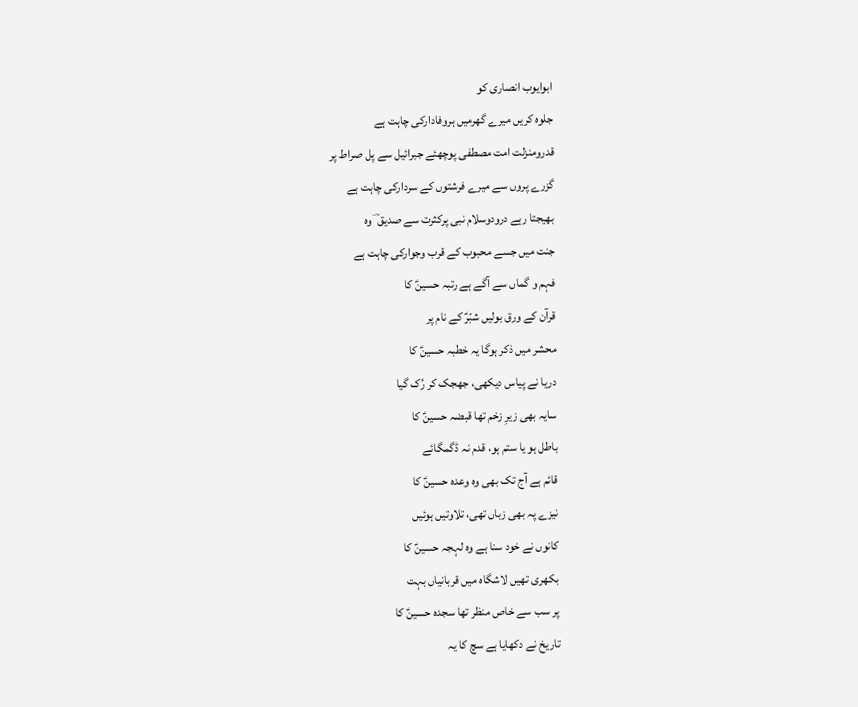ابوایوب انصاری کو
جلوہ کریں میرے گھرمیں ہروفادارکی چاہت ہے
قدرومنزلت امت مصطفی پوچھئے جبرائیل سے پل صراط پر
گزرے پروں سے میرے فرشتوں کے سردارکی چاہت ہے
بھیجتا رہے درودوسلام نبی پرکثرت سے صدیق ؔ وہ
جنت میں جسے محبوب کے قرب وجوارکی چاہت ہے
فہم و گماں سے آگے ہے رتبہ حسینؑ کا
قرآن کے ورق بولیں شبّرؑ کے نام پر
محشر میں ذکر ہوگا یہ خطبہ حسینؑ کا
دریا نے پیاس دیکھی، جھجک کر رُک گیا
سایہ بھی زیرِ زخم تھا قبضہ حسینؑ کا
باطل ہو یا ستم ہو، قدم نہ ڈگمگائے
قائم ہے آج تک بھی وہ وعدہ حسینؑ کا
نیزے پہ بھی زباں تھی، تلاوتیں ہوئیں
کانوں نے خود سنا ہے وہ لہجہ حسینؑ کا
بکھری تھیں لاشگاہ میں قربانیاں بہت
پر سب سے خاص منظر تھا سجدہ حسینؑ کا
تاریخ نے دکھایا ہے سچ کا یہ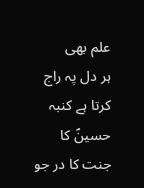علم بھی
ہر دل پہ راج کرتا ہے کنبہ حسینؑ کا
جنت کا در جو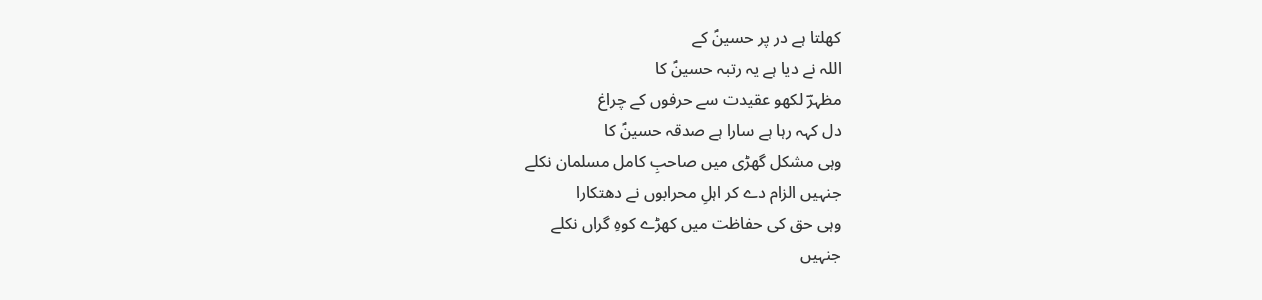کھلتا ہے در پر حسینؑ کے
اللہ نے دیا ہے یہ رتبہ حسینؑ کا
مظہرؔ لکھو عقیدت سے حرفوں کے چراغ
دل کہہ رہا ہے سارا ہے صدقہ حسینؑ کا
وہی مشکل گھڑی میں صاحبِ کامل مسلمان نکلے
جنہیں الزام دے کر اہلِ محرابوں نے دھتکارا
وہی حق کی حفاظت میں کھڑے کوہِ گراں نکلے
جنہیں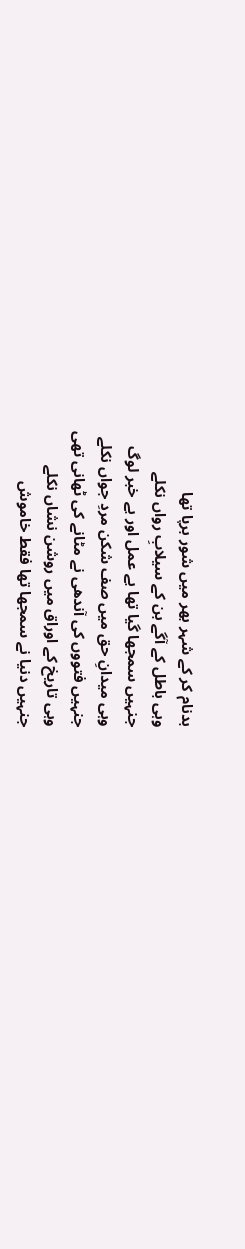بدنام کر کے شہر بھر میں شور برپا تھا
وہی باطل کے آگے بن کے سیلابِ رواں نکلے
جنہیں سمجھا گیا تھا بے عمل اور بے خبر لوگ
وہی میدانِ حق میں صف شکن مردِ جواں نکلے
جنہیں فتووں کی آندھی نے مٹانے کی ٹھانی تھی
وہی تاریخ کے اوراق میں روشن نشاں نکلے
جنہیں دنیا نے سمجھا تھا فقط خاموش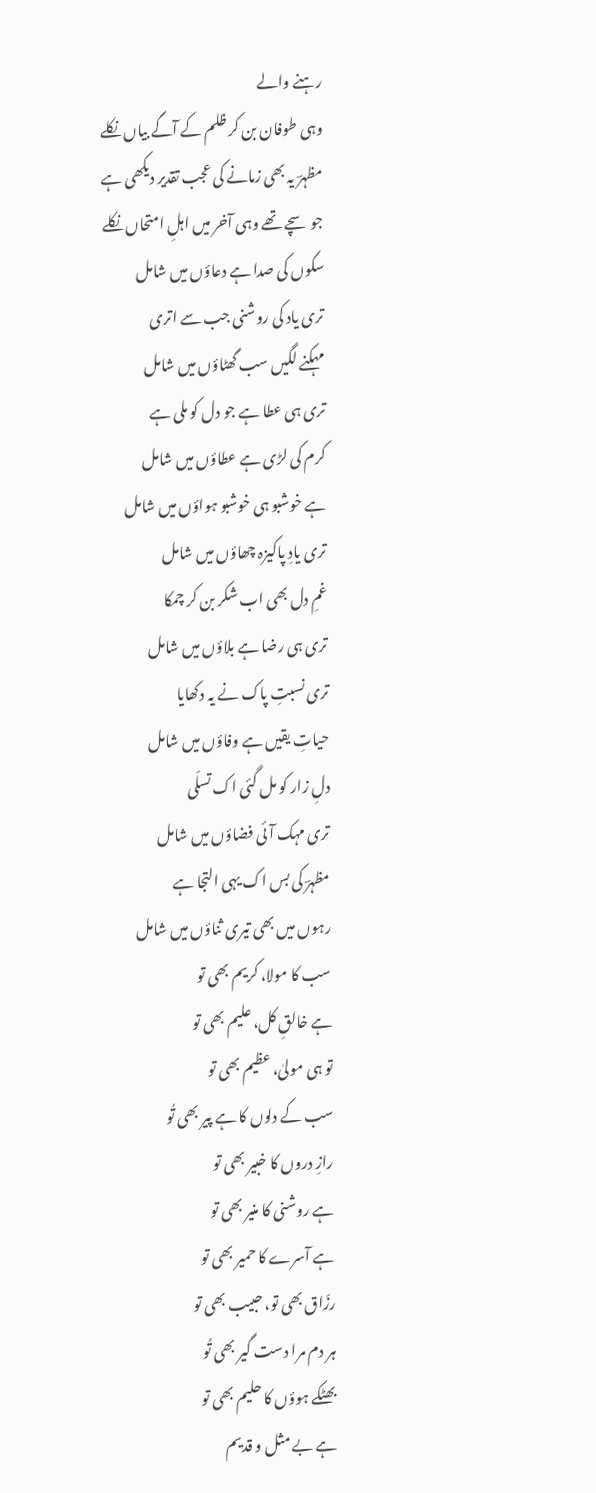رہنے والے
وہی طوفان بن کر ظلم کے آگے بیاں نکلے
مظہرؔ یہ بھی زمانے کی عجب تقدیر دیکھی ہے
جو سچے تھے وہی آخر میں اہلِ امتحاں نکلے
سکوں کی صدا ہے دعاؤں میں شامل
تری یاد کی روشنی جب سے اتری
مہکنے لگیں سب گھٹاؤں میں شامل
تری ہی عطا ہے جو دل کو ملی ہے
کرم کی لڑی ہے عطاؤں میں شامل
ہے خوشبو ہی خوشبو ہواؤں میں شامل
تری یادِ پاکیزہ چھاؤں میں شامل
غمِ دل بھی اب شکر بن کر چمکا
تری ہی رضا ہے بلاؤں میں شامل
تری نسبتِ پاک نے یہ دکھایا
حیاتِ یقیں ہے وفاؤں میں شامل
دلِ زار کو مل گئی اک تسلّی
تری مہک آئی فضاؤں میں شامل
مظہرؔ کی بس اک یہی التجا ہے
رہوں میں بھی تیری ثناؤں میں شامل
سب کا مولا، کریم بھی تو
ہے خالقِ کل، علیم بھی تو
تو ہی مولیٰ، عظیم بھی تو
سب کے دلوں کا ہے پیر بھی تُو
رازِ دروں کا خبیر بھی تو
ہے روشنی کا منیر بھی تو
ہے آسرے کا حمیر بھی تو
رزّاق بھی تو، حبیب بھی تو
ہر دم مرا دست گیر بھی تُو
بھٹکے ہوؤں کا حلیم بھی تو
ہے بے مثل و قدیم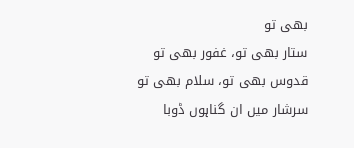بھی تو
ستار بھی تو، غفور بھی تو
قدوس بھی تو، سلام بھی تو
سرشار میں ان گناہوں ڈوبا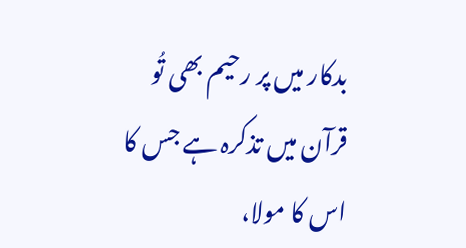بدکار میں پر رحیم بھی تُو
قرآن میں تذکرہ ہے جس کا
اس کا مولا،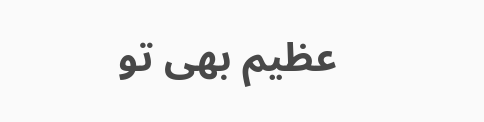عظیم بھی تو